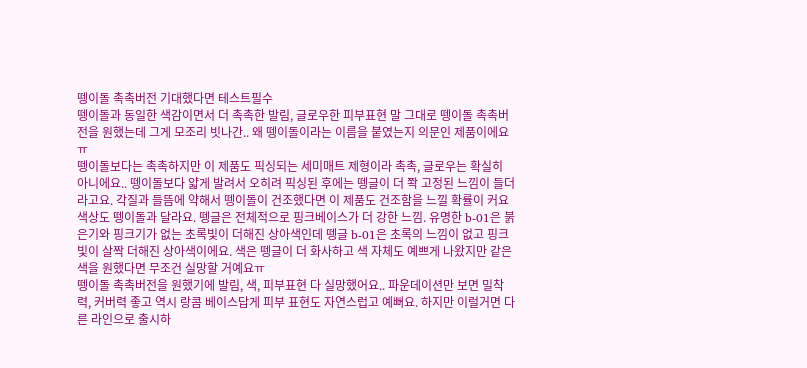뗑이돌 촉촉버전 기대했다면 테스트필수
뗑이돌과 동일한 색감이면서 더 촉촉한 발림, 글로우한 피부표현 말 그대로 뗑이돌 촉촉버전을 원했는데 그게 모조리 빗나간.. 왜 뗑이돌이라는 이름을 붙였는지 의문인 제품이에요ㅠ
뗑이돌보다는 촉촉하지만 이 제품도 픽싱되는 세미매트 제형이라 촉촉, 글로우는 확실히 아니에요.. 뗑이돌보다 얇게 발려서 오히려 픽싱된 후에는 뗑글이 더 쫙 고정된 느낌이 들더라고요. 각질과 들뜸에 약해서 뗑이돌이 건조했다면 이 제품도 건조함을 느낄 확률이 커요
색상도 뗑이돌과 달라요. 뗑글은 전체적으로 핑크베이스가 더 강한 느낌. 유명한 b-01은 붉은기와 핑크기가 없는 초록빛이 더해진 상아색인데 뗑글 b-01은 초록의 느낌이 없고 핑크빛이 살짝 더해진 상아색이에요. 색은 뗑글이 더 화사하고 색 자체도 예쁘게 나왔지만 같은 색을 원했다면 무조건 실망할 거예요ㅠ
뗑이돌 촉촉버전을 원했기에 발림, 색, 피부표현 다 실망했어요.. 파운데이션만 보면 밀착력, 커버력 좋고 역시 랑콤 베이스답게 피부 표현도 자연스럽고 예뻐요. 하지만 이럴거면 다른 라인으로 출시하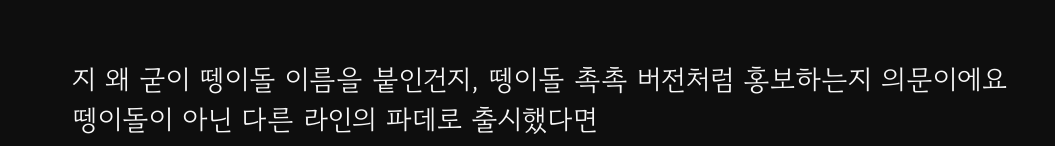지 왜 굳이 뗑이돌 이름을 붙인건지, 뗑이돌 촉촉 버전처럼 홍보하는지 의문이에요
뗑이돌이 아닌 다른 라인의 파데로 출시했다면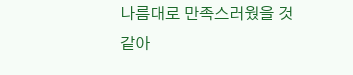나름대로 만족스러웠을 것 같아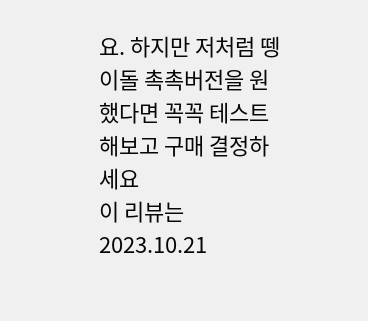요. 하지만 저처럼 뗑이돌 촉촉버전을 원했다면 꼭꼭 테스트 해보고 구매 결정하세요
이 리뷰는 2023.10.21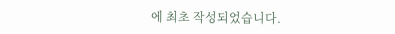에 최초 작성되었습니다.